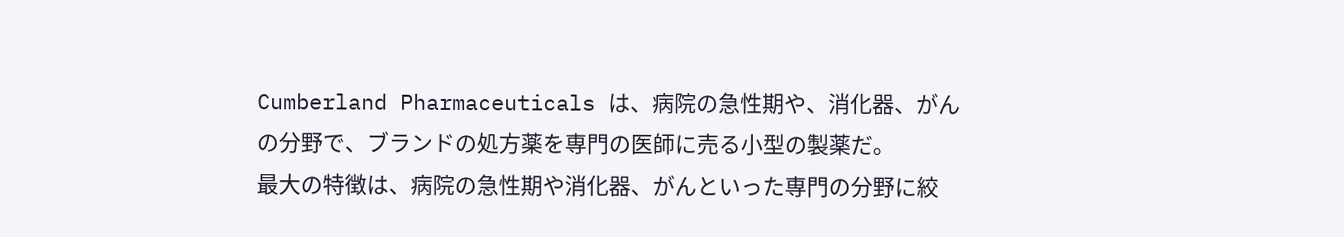Cumberland Pharmaceuticals は、病院の急性期や、消化器、がんの分野で、ブランドの処方薬を専門の医師に売る小型の製薬だ。
最大の特徴は、病院の急性期や消化器、がんといった専門の分野に絞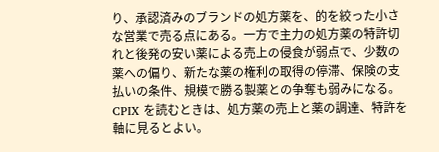り、承認済みのブランドの処方薬を、的を絞った小さな営業で売る点にある。一方で主力の処方薬の特許切れと後発の安い薬による売上の侵食が弱点で、少数の薬への偏り、新たな薬の権利の取得の停滞、保険の支払いの条件、規模で勝る製薬との争奪も弱みになる。CPIX を読むときは、処方薬の売上と薬の調達、特許を軸に見るとよい。